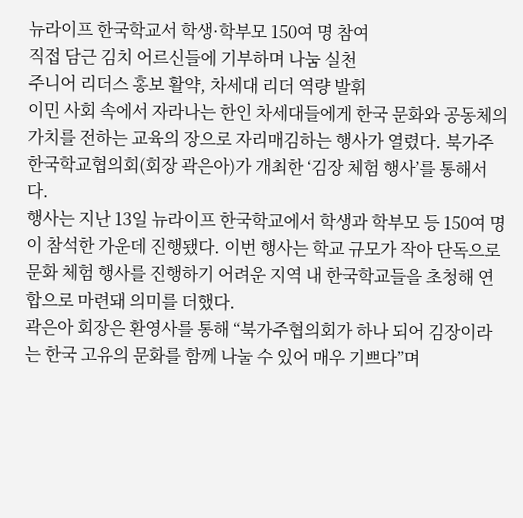뉴라이프 한국학교서 학생·학부모 150여 명 참여
직접 담근 김치 어르신들에 기부하며 나눔 실천
주니어 리더스 홍보 활약, 차세대 리더 역량 발휘
이민 사회 속에서 자라나는 한인 차세대들에게 한국 문화와 공동체의 가치를 전하는 교육의 장으로 자리매김하는 행사가 열렸다. 북가주한국학교협의회(회장 곽은아)가 개최한 ‘김장 체험 행사’를 통해서다.
행사는 지난 13일 뉴라이프 한국학교에서 학생과 학부모 등 150여 명이 참석한 가운데 진행됐다. 이번 행사는 학교 규모가 작아 단독으로 문화 체험 행사를 진행하기 어려운 지역 내 한국학교들을 초청해 연합으로 마련돼 의미를 더했다.
곽은아 회장은 환영사를 통해 “북가주협의회가 하나 되어 김장이라는 한국 고유의 문화를 함께 나눌 수 있어 매우 기쁘다”며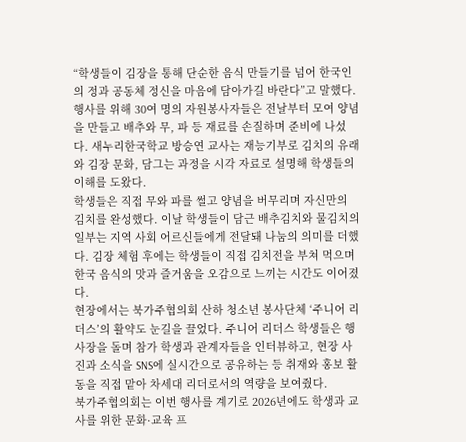“학생들이 김장을 통해 단순한 음식 만들기를 넘어 한국인의 정과 공동체 정신을 마음에 담아가길 바란다”고 말했다.
행사를 위해 30여 명의 자원봉사자들은 전날부터 모여 양념을 만들고 배추와 무, 파 등 재료를 손질하며 준비에 나섰다. 새누리한국학교 방승연 교사는 재능기부로 김치의 유래와 김장 문화, 담그는 과정을 시각 자료로 설명해 학생들의 이해를 도왔다.
학생들은 직접 무와 파를 썰고 양념을 버무리며 자신만의 김치를 완성했다. 이날 학생들이 담근 배추김치와 물김치의 일부는 지역 사회 어르신들에게 전달돼 나눔의 의미를 더했다. 김장 체험 후에는 학생들이 직접 김치전을 부쳐 먹으며 한국 음식의 맛과 즐거움을 오감으로 느끼는 시간도 이어졌다.
현장에서는 북가주협의회 산하 청소년 봉사단체 ‘주니어 리더스’의 활약도 눈길을 끌었다. 주니어 리더스 학생들은 행사장을 돌며 참가 학생과 관계자들을 인터뷰하고, 현장 사진과 소식을 SNS에 실시간으로 공유하는 등 취재와 홍보 활동을 직접 맡아 차세대 리더로서의 역량을 보여줬다.
북가주협의회는 이번 행사를 계기로 2026년에도 학생과 교사를 위한 문화·교육 프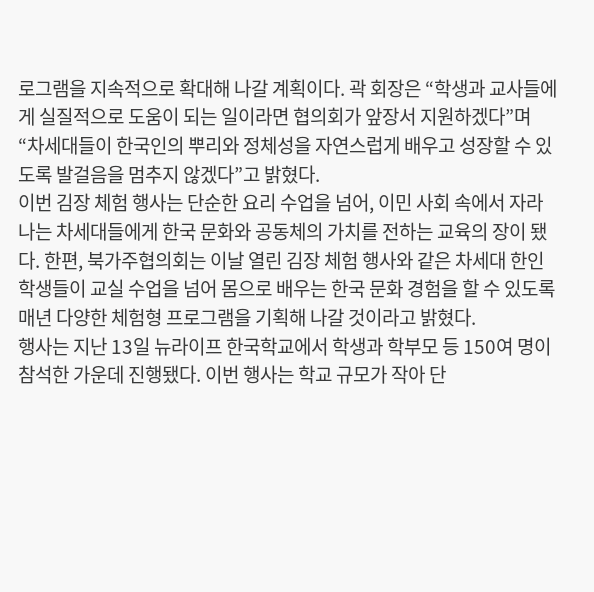로그램을 지속적으로 확대해 나갈 계획이다. 곽 회장은 “학생과 교사들에게 실질적으로 도움이 되는 일이라면 협의회가 앞장서 지원하겠다”며 “차세대들이 한국인의 뿌리와 정체성을 자연스럽게 배우고 성장할 수 있도록 발걸음을 멈추지 않겠다”고 밝혔다.
이번 김장 체험 행사는 단순한 요리 수업을 넘어, 이민 사회 속에서 자라나는 차세대들에게 한국 문화와 공동체의 가치를 전하는 교육의 장이 됐다. 한편, 북가주협의회는 이날 열린 김장 체험 행사와 같은 차세대 한인 학생들이 교실 수업을 넘어 몸으로 배우는 한국 문화 경험을 할 수 있도록 매년 다양한 체험형 프로그램을 기획해 나갈 것이라고 밝혔다.
행사는 지난 13일 뉴라이프 한국학교에서 학생과 학부모 등 150여 명이 참석한 가운데 진행됐다. 이번 행사는 학교 규모가 작아 단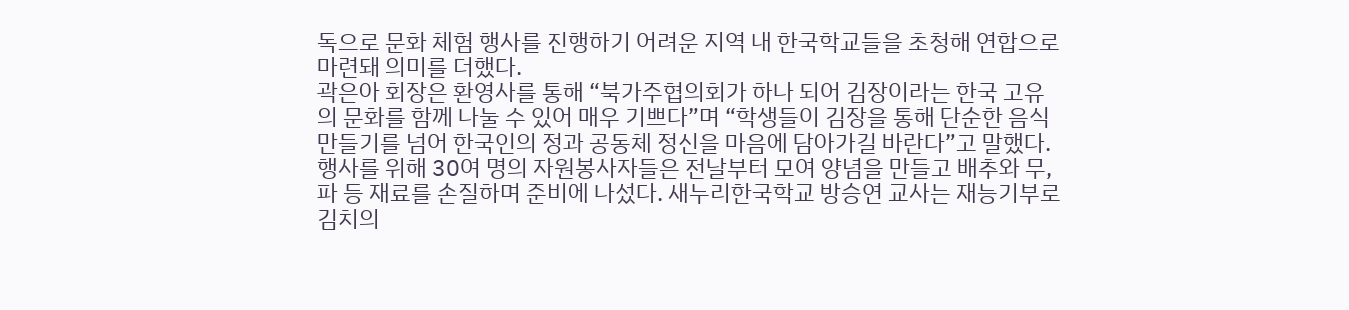독으로 문화 체험 행사를 진행하기 어려운 지역 내 한국학교들을 초청해 연합으로 마련돼 의미를 더했다.
곽은아 회장은 환영사를 통해 “북가주협의회가 하나 되어 김장이라는 한국 고유의 문화를 함께 나눌 수 있어 매우 기쁘다”며 “학생들이 김장을 통해 단순한 음식 만들기를 넘어 한국인의 정과 공동체 정신을 마음에 담아가길 바란다”고 말했다.
행사를 위해 30여 명의 자원봉사자들은 전날부터 모여 양념을 만들고 배추와 무, 파 등 재료를 손질하며 준비에 나섰다. 새누리한국학교 방승연 교사는 재능기부로 김치의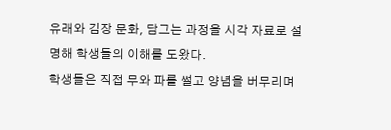유래와 김장 문화, 담그는 과정을 시각 자료로 설명해 학생들의 이해를 도왔다.
학생들은 직접 무와 파를 썰고 양념을 버무리며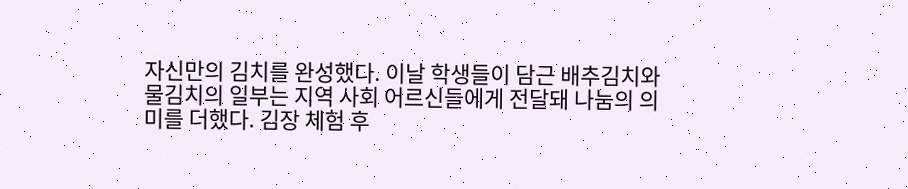자신만의 김치를 완성했다. 이날 학생들이 담근 배추김치와 물김치의 일부는 지역 사회 어르신들에게 전달돼 나눔의 의미를 더했다. 김장 체험 후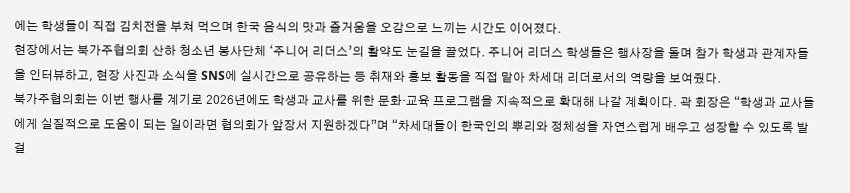에는 학생들이 직접 김치전을 부쳐 먹으며 한국 음식의 맛과 즐거움을 오감으로 느끼는 시간도 이어졌다.
현장에서는 북가주협의회 산하 청소년 봉사단체 ‘주니어 리더스’의 활약도 눈길을 끌었다. 주니어 리더스 학생들은 행사장을 돌며 참가 학생과 관계자들을 인터뷰하고, 현장 사진과 소식을 SNS에 실시간으로 공유하는 등 취재와 홍보 활동을 직접 맡아 차세대 리더로서의 역량을 보여줬다.
북가주협의회는 이번 행사를 계기로 2026년에도 학생과 교사를 위한 문화·교육 프로그램을 지속적으로 확대해 나갈 계획이다. 곽 회장은 “학생과 교사들에게 실질적으로 도움이 되는 일이라면 협의회가 앞장서 지원하겠다”며 “차세대들이 한국인의 뿌리와 정체성을 자연스럽게 배우고 성장할 수 있도록 발걸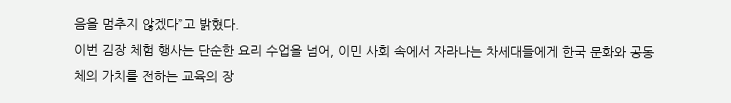음을 멈추지 않겠다”고 밝혔다.
이번 김장 체험 행사는 단순한 요리 수업을 넘어, 이민 사회 속에서 자라나는 차세대들에게 한국 문화와 공동체의 가치를 전하는 교육의 장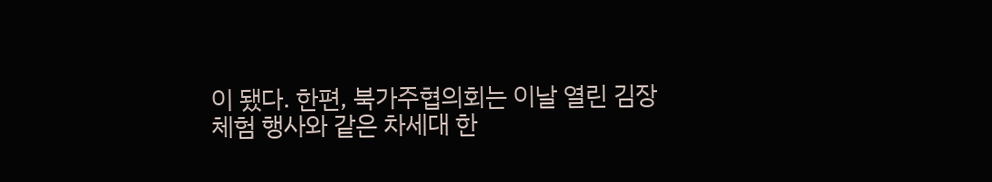이 됐다. 한편, 북가주협의회는 이날 열린 김장 체험 행사와 같은 차세대 한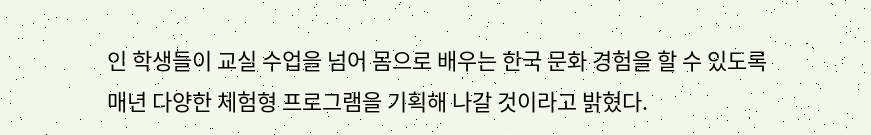인 학생들이 교실 수업을 넘어 몸으로 배우는 한국 문화 경험을 할 수 있도록 매년 다양한 체험형 프로그램을 기획해 나갈 것이라고 밝혔다.